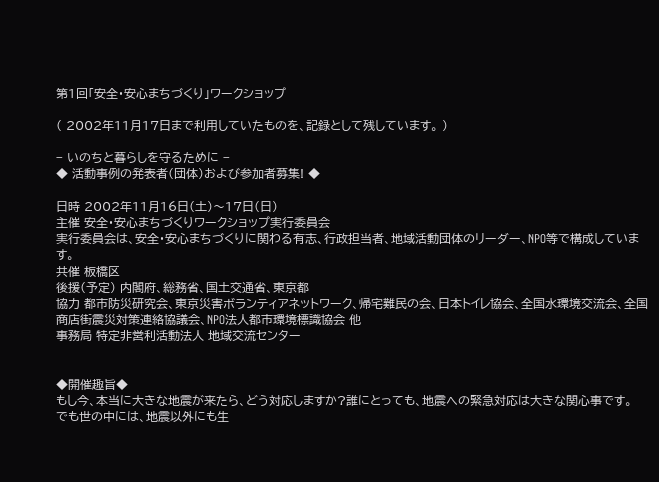第1回「安全・安心まちづくり」ワークショップ

( 2002年11月17日まで利用していたものを、記録として残しています。 )

− いのちと暮らしを守るために −
◆ 活動事例の発表者(団体)および参加者募集! ◆

日時 2002年11月16日(土)〜17日(日)
主催 安全・安心まちづくりワークショップ実行委員会
実行委員会は、安全・安心まちづくりに関わる有志、行政担当者、地域活動団体のリーダー、NPO等で構成しています。
共催 板橋区
後援(予定) 内閣府、総務省、国土交通省、東京都
協力 都市防災研究会、東京災害ボランティアネットワーク、帰宅難民の会、日本トイレ協会、全国水環境交流会、全国商店街震災対策連絡協議会、NPO法人都市環境標識協会 他
事務局 特定非営利活動法人 地域交流センター


◆開催趣旨◆
もし今、本当に大きな地震が来たら、どう対応しますか?誰にとっても、地震への緊急対応は大きな関心事です。
でも世の中には、地震以外にも生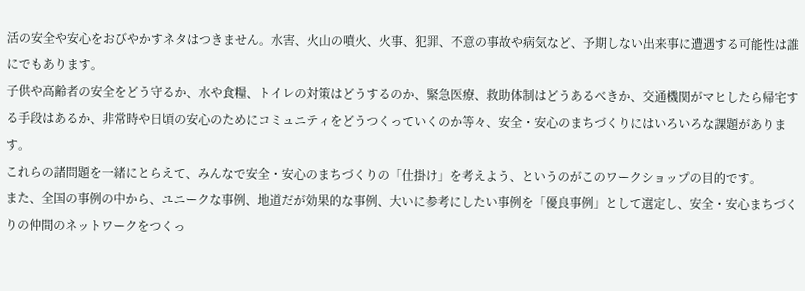活の安全や安心をおびやかすネタはつきません。水害、火山の噴火、火事、犯罪、不意の事故や病気など、予期しない出来事に遭遇する可能性は誰にでもあります。
子供や高齢者の安全をどう守るか、水や食糧、トイレの対策はどうするのか、緊急医療、救助体制はどうあるべきか、交通機関がマヒしたら帰宅する手段はあるか、非常時や日頃の安心のためにコミュニティをどうつくっていくのか等々、安全・安心のまちづくりにはいろいろな課題があります。
これらの諸問題を一緒にとらえて、みんなで安全・安心のまちづくりの「仕掛け」を考えよう、というのがこのワークショップの目的です。
また、全国の事例の中から、ユニークな事例、地道だが効果的な事例、大いに参考にしたい事例を「優良事例」として選定し、安全・安心まちづくりの仲間のネットワークをつくっ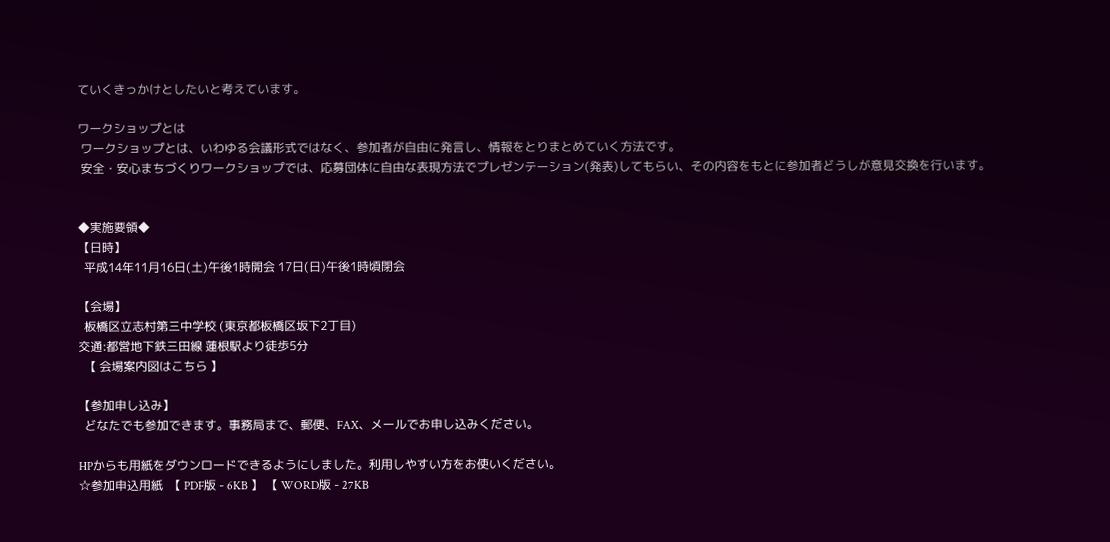ていくきっかけとしたいと考えています。

ワークショップとは
 ワークショップとは、いわゆる会議形式ではなく、参加者が自由に発言し、情報をとりまとめていく方法です。
 安全・安心まちづくりワークショップでは、応募団体に自由な表現方法でプレゼンテーション(発表)してもらい、その内容をもとに参加者どうしが意見交換を行います。


◆実施要領◆
【日時】
  平成14年11月16日(土)午後1時開会 17日(日)午後1時頃閉会

【会場】
  板橋区立志村第三中学校 (東京都板橋区坂下2丁目)
交通:都営地下鉄三田線 蓮根駅より徒歩5分
  【 会場案内図はこちら 】

【参加申し込み】
  どなたでも参加できます。事務局まで、郵便、FAX、メールでお申し込みください。

HPからも用紙をダウンロードできるようにしました。利用しやすい方をお使いください。
☆参加申込用紙  【 PDF版 - 6KB 】 【 WORD版 - 27KB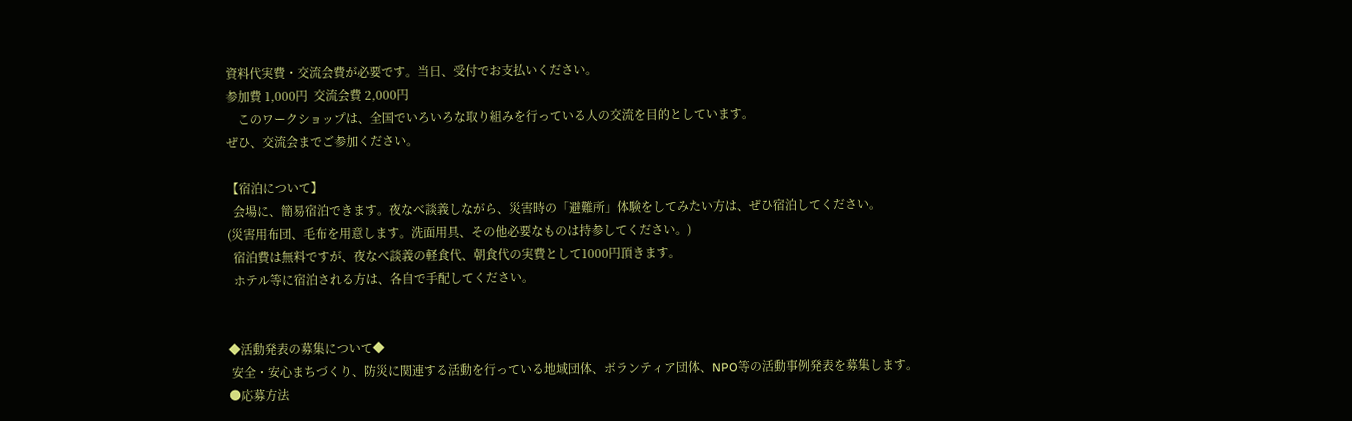資料代実費・交流会費が必要です。当日、受付でお支払いください。
参加費 1,000円  交流会費 2,000円
    このワークショップは、全国でいろいろな取り組みを行っている人の交流を目的としています。
ぜひ、交流会までご参加ください。

【宿泊について】
  会場に、簡易宿泊できます。夜なべ談義しながら、災害時の「避難所」体験をしてみたい方は、ぜひ宿泊してください。
(災害用布団、毛布を用意します。洗面用具、その他必要なものは持参してください。)
  宿泊費は無料ですが、夜なべ談義の軽食代、朝食代の実費として1000円頂きます。
  ホテル等に宿泊される方は、各自で手配してください。


◆活動発表の募集について◆
 安全・安心まちづくり、防災に関連する活動を行っている地域団体、ボランティア団体、NPO等の活動事例発表を募集します。
●応募方法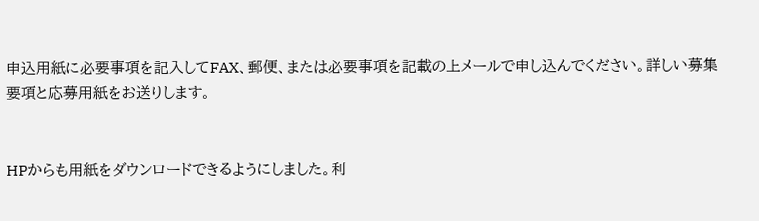申込用紙に必要事項を記入してFAX、郵便、または必要事項を記載の上メールで申し込んでください。詳しい募集要項と応募用紙をお送りします。


HPからも用紙をダウンロードできるようにしました。利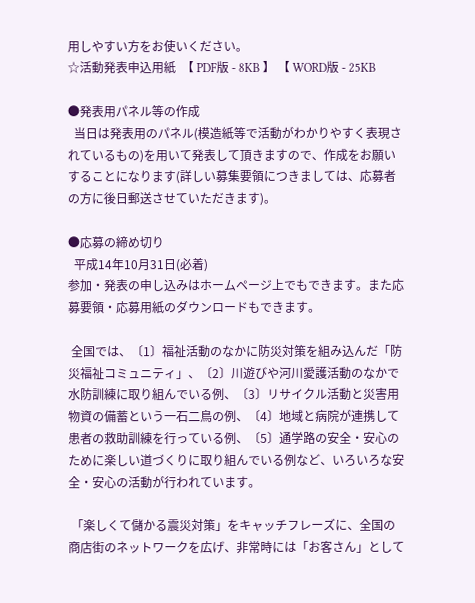用しやすい方をお使いください。
☆活動発表申込用紙  【 PDF版 - 8KB 】 【 WORD版 - 25KB

●発表用パネル等の作成
  当日は発表用のパネル(模造紙等で活動がわかりやすく表現されているもの)を用いて発表して頂きますので、作成をお願いすることになります(詳しい募集要領につきましては、応募者の方に後日郵送させていただきます)。

●応募の締め切り
  平成14年10月31日(必着)
参加・発表の申し込みはホームページ上でもできます。また応募要領・応募用紙のダウンロードもできます。

 全国では、〔1〕福祉活動のなかに防災対策を組み込んだ「防災福祉コミュニティ」、〔2〕川遊びや河川愛護活動のなかで水防訓練に取り組んでいる例、〔3〕リサイクル活動と災害用物資の備蓄という一石二鳥の例、〔4〕地域と病院が連携して患者の救助訓練を行っている例、〔5〕通学路の安全・安心のために楽しい道づくりに取り組んでいる例など、いろいろな安全・安心の活動が行われています。

 「楽しくて儲かる震災対策」をキャッチフレーズに、全国の商店街のネットワークを広げ、非常時には「お客さん」として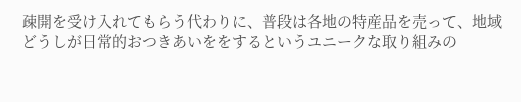疎開を受け入れてもらう代わりに、普段は各地の特産品を売って、地域どうしが日常的おつきあいををするというユニークな取り組みの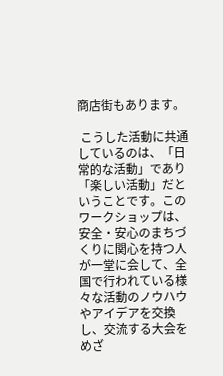商店街もあります。

 こうした活動に共通しているのは、「日常的な活動」であり「楽しい活動」だということです。このワークショップは、安全・安心のまちづくりに関心を持つ人が一堂に会して、全国で行われている様々な活動のノウハウやアイデアを交換し、交流する大会をめざ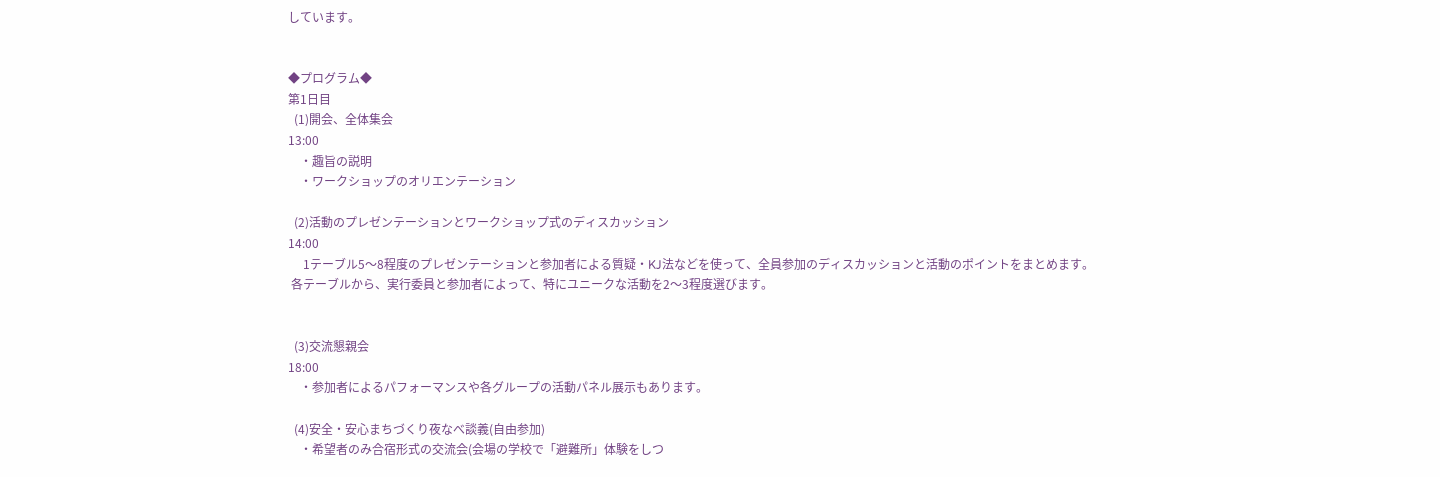しています。


◆プログラム◆
第1日目
  (1)開会、全体集会
13:00
    ・趣旨の説明
    ・ワークショップのオリエンテーション

  (2)活動のプレゼンテーションとワークショップ式のディスカッション
14:00
     1テーブル5〜8程度のプレゼンテーションと参加者による質疑・KJ法などを使って、全員参加のディスカッションと活動のポイントをまとめます。
 各テーブルから、実行委員と参加者によって、特にユニークな活動を2〜3程度選びます。


  (3)交流懇親会
18:00
    ・参加者によるパフォーマンスや各グループの活動パネル展示もあります。

  (4)安全・安心まちづくり夜なべ談義(自由参加)
    ・希望者のみ合宿形式の交流会(会場の学校で「避難所」体験をしつ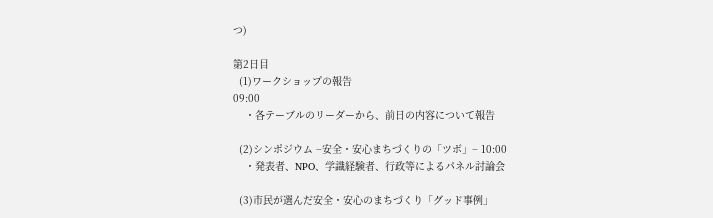つ)

第2日目
  (1)ワークショップの報告
09:00
    ・各テーブルのリーダーから、前日の内容について報告

  (2)シンポジウム −安全・安心まちづくりの「ツボ」− 10:00
    ・発表者、NPO、学識経験者、行政等によるパネル討論会

  (3)市民が選んだ安全・安心のまちづくり「グッド事例」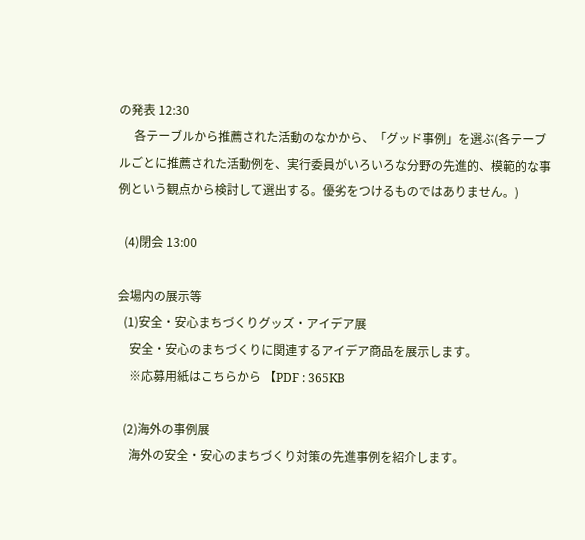の発表 12:30
     各テーブルから推薦された活動のなかから、「グッド事例」を選ぶ(各テーブルごとに推薦された活動例を、実行委員がいろいろな分野の先進的、模範的な事例という観点から検討して選出する。優劣をつけるものではありません。)

  (4)閉会 13:00

会場内の展示等
  (1)安全・安心まちづくりグッズ・アイデア展
    安全・安心のまちづくりに関連するアイデア商品を展示します。
    ※応募用紙はこちらから 【PDF : 365KB

  (2)海外の事例展
    海外の安全・安心のまちづくり対策の先進事例を紹介します。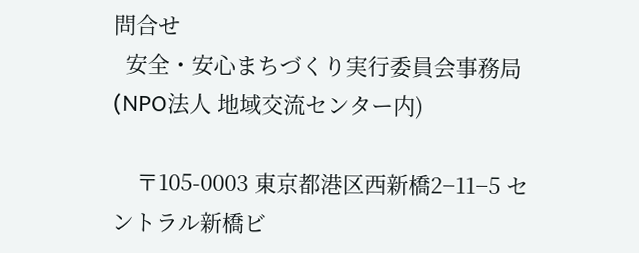問合せ
  安全・安心まちづくり実行委員会事務局 (NPO法人 地域交流センター内)

    〒105-0003 東京都港区西新橋2−11−5 セントラル新橋ビ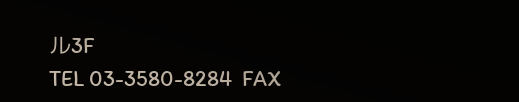ル3F
TEL 03-3580-8284  FAX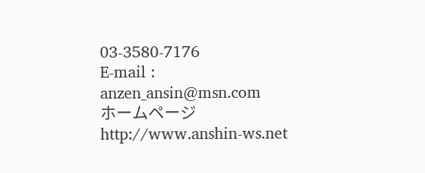03-3580-7176
E-mail : anzen_ansin@msn.com
ホームページ http://www.anshin-ws.net